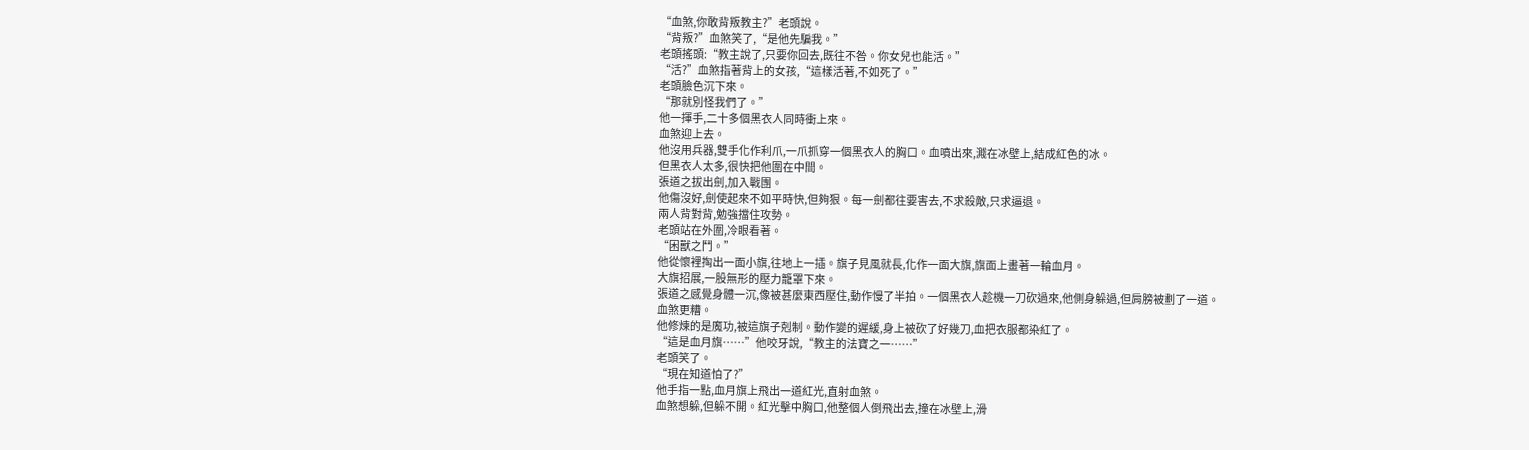“血煞,你敢背叛教主?”老頭說。
“背叛?”血煞笑了,“是他先騙我。”
老頭搖頭:“教主說了,只要你回去,既往不咎。你女兒也能活。”
“活?”血煞指著背上的女孩,“這樣活著,不如死了。”
老頭臉色沉下來。
“那就別怪我們了。”
他一揮手,二十多個黑衣人同時衝上來。
血煞迎上去。
他沒用兵器,雙手化作利爪,一爪抓穿一個黑衣人的胸口。血噴出來,濺在冰壁上,結成紅色的冰。
但黑衣人太多,很快把他圍在中間。
張道之拔出劍,加入戰團。
他傷沒好,劍使起來不如平時快,但夠狠。每一劍都往要害去,不求殺敵,只求逼退。
兩人背對背,勉強擋住攻勢。
老頭站在外圍,冷眼看著。
“困獸之鬥。”
他從懷裡掏出一面小旗,往地上一插。旗子見風就長,化作一面大旗,旗面上畫著一輪血月。
大旗招展,一股無形的壓力籠罩下來。
張道之感覺身體一沉,像被甚麼東西壓住,動作慢了半拍。一個黑衣人趁機一刀砍過來,他側身躲過,但肩膀被劃了一道。
血煞更糟。
他修煉的是魔功,被這旗子剋制。動作變的遲緩,身上被砍了好幾刀,血把衣服都染紅了。
“這是血月旗……”他咬牙說,“教主的法寶之一……”
老頭笑了。
“現在知道怕了?”
他手指一點,血月旗上飛出一道紅光,直射血煞。
血煞想躲,但躲不開。紅光擊中胸口,他整個人倒飛出去,撞在冰壁上,滑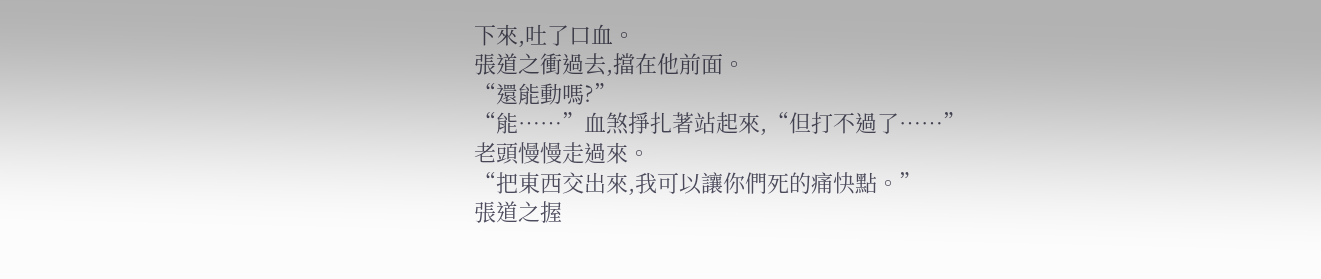下來,吐了口血。
張道之衝過去,擋在他前面。
“還能動嗎?”
“能……”血煞掙扎著站起來,“但打不過了……”
老頭慢慢走過來。
“把東西交出來,我可以讓你們死的痛快點。”
張道之握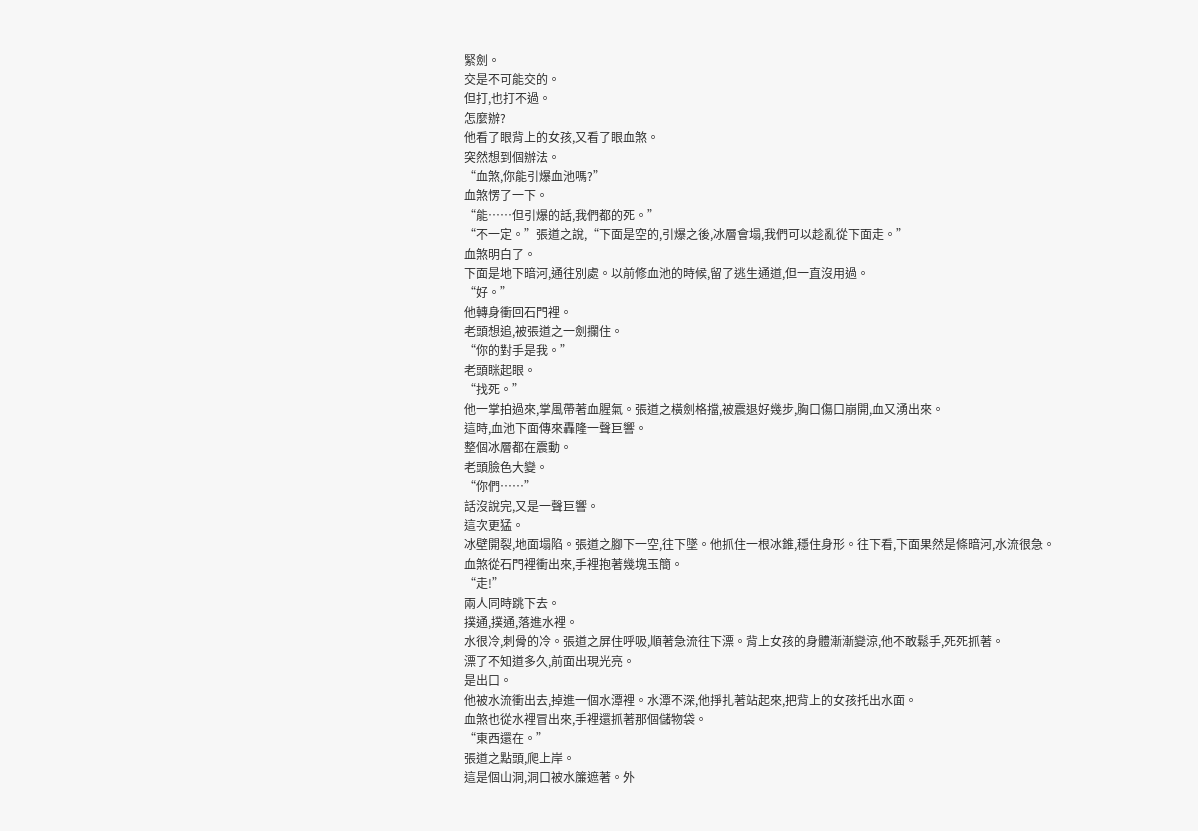緊劍。
交是不可能交的。
但打,也打不過。
怎麼辦?
他看了眼背上的女孩,又看了眼血煞。
突然想到個辦法。
“血煞,你能引爆血池嗎?”
血煞愣了一下。
“能……但引爆的話,我們都的死。”
“不一定。”張道之說,“下面是空的,引爆之後,冰層會塌,我們可以趁亂從下面走。”
血煞明白了。
下面是地下暗河,通往別處。以前修血池的時候,留了逃生通道,但一直沒用過。
“好。”
他轉身衝回石門裡。
老頭想追,被張道之一劍攔住。
“你的對手是我。”
老頭眯起眼。
“找死。”
他一掌拍過來,掌風帶著血腥氣。張道之橫劍格擋,被震退好幾步,胸口傷口崩開,血又湧出來。
這時,血池下面傳來轟隆一聲巨響。
整個冰層都在震動。
老頭臉色大變。
“你們……”
話沒說完,又是一聲巨響。
這次更猛。
冰壁開裂,地面塌陷。張道之腳下一空,往下墜。他抓住一根冰錐,穩住身形。往下看,下面果然是條暗河,水流很急。
血煞從石門裡衝出來,手裡抱著幾塊玉簡。
“走!”
兩人同時跳下去。
撲通,撲通,落進水裡。
水很冷,刺骨的冷。張道之屏住呼吸,順著急流往下漂。背上女孩的身體漸漸變涼,他不敢鬆手,死死抓著。
漂了不知道多久,前面出現光亮。
是出口。
他被水流衝出去,掉進一個水潭裡。水潭不深,他掙扎著站起來,把背上的女孩托出水面。
血煞也從水裡冒出來,手裡還抓著那個儲物袋。
“東西還在。”
張道之點頭,爬上岸。
這是個山洞,洞口被水簾遮著。外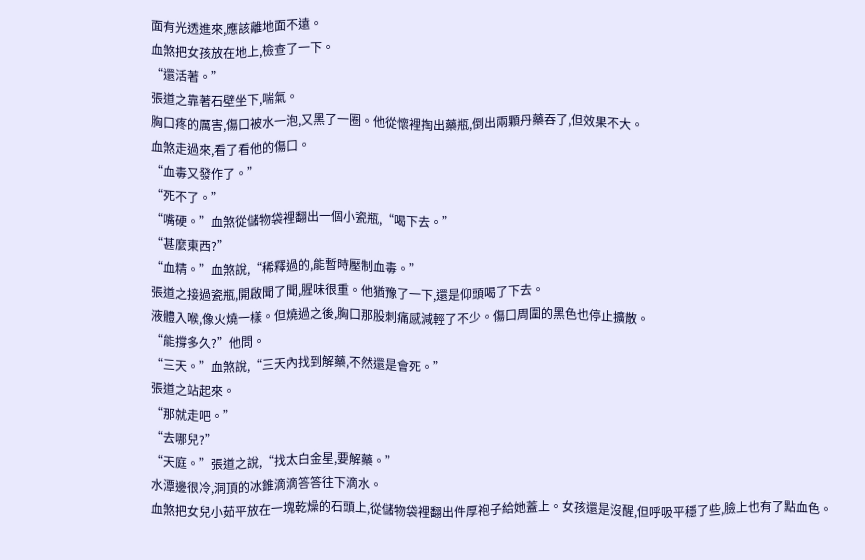面有光透進來,應該離地面不遠。
血煞把女孩放在地上,檢查了一下。
“還活著。”
張道之靠著石壁坐下,喘氣。
胸口疼的厲害,傷口被水一泡,又黑了一圈。他從懷裡掏出藥瓶,倒出兩顆丹藥吞了,但效果不大。
血煞走過來,看了看他的傷口。
“血毒又發作了。”
“死不了。”
“嘴硬。”血煞從儲物袋裡翻出一個小瓷瓶,“喝下去。”
“甚麼東西?”
“血精。”血煞說,“稀釋過的,能暫時壓制血毒。”
張道之接過瓷瓶,開啟聞了聞,腥味很重。他猶豫了一下,還是仰頭喝了下去。
液體入喉,像火燒一樣。但燒過之後,胸口那股刺痛感減輕了不少。傷口周圍的黑色也停止擴散。
“能撐多久?”他問。
“三天。”血煞說,“三天內找到解藥,不然還是會死。”
張道之站起來。
“那就走吧。”
“去哪兒?”
“天庭。”張道之說,“找太白金星,要解藥。”
水潭邊很冷,洞頂的冰錐滴滴答答往下滴水。
血煞把女兒小茹平放在一塊乾燥的石頭上,從儲物袋裡翻出件厚袍子給她蓋上。女孩還是沒醒,但呼吸平穩了些,臉上也有了點血色。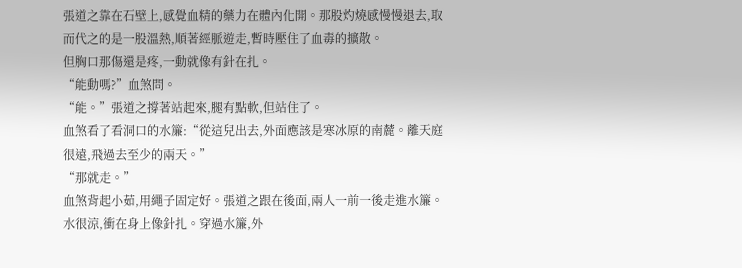張道之靠在石壁上,感覺血精的藥力在體內化開。那股灼燒感慢慢退去,取而代之的是一股溫熱,順著經脈遊走,暫時壓住了血毒的擴散。
但胸口那傷還是疼,一動就像有針在扎。
“能動嗎?”血煞問。
“能。”張道之撐著站起來,腿有點軟,但站住了。
血煞看了看洞口的水簾:“從這兒出去,外面應該是寒冰原的南麓。離天庭很遠,飛過去至少的兩天。”
“那就走。”
血煞背起小茹,用繩子固定好。張道之跟在後面,兩人一前一後走進水簾。
水很涼,衝在身上像針扎。穿過水簾,外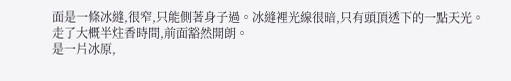面是一條冰縫,很窄,只能側著身子過。冰縫裡光線很暗,只有頭頂透下的一點天光。
走了大概半炷香時間,前面豁然開朗。
是一片冰原,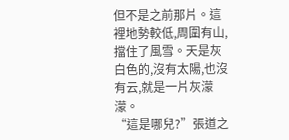但不是之前那片。這裡地勢較低,周圍有山,擋住了風雪。天是灰白色的,沒有太陽,也沒有云,就是一片灰濛濛。
“這是哪兒?”張道之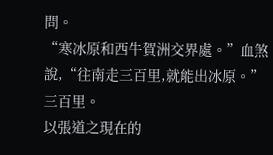問。
“寒冰原和西牛賀洲交界處。”血煞說,“往南走三百里,就能出冰原。”
三百里。
以張道之現在的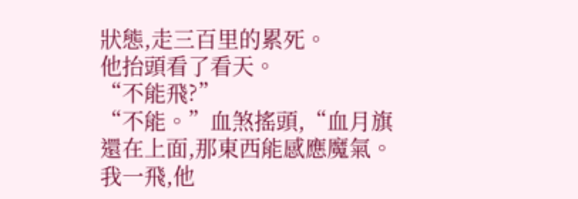狀態,走三百里的累死。
他抬頭看了看天。
“不能飛?”
“不能。”血煞搖頭,“血月旗還在上面,那東西能感應魔氣。我一飛,他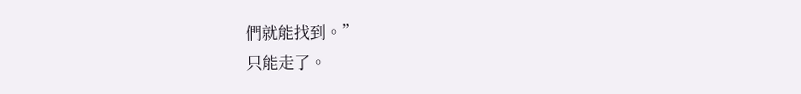們就能找到。”
只能走了。